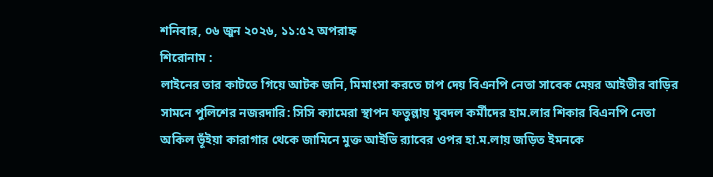শনিবার, ০৬ জুন ২০২৬, ১১:৫২ অপরাহ্ন
শিরোনাম :
লাইনের তার কাটতে গিয়ে আটক জনি, মিমাংসা করতে চাপ দেয় বিএনপি নেতা সাবেক মেয়র আইভীর বাড়ির সামনে পুলিশের নজরদারি: সিসি ক্যামেরা স্থাপন ফতুল্লায় যুবদল কর্মীদের হাম.লার শিকার বিএনপি নেতা অকিল ভূঁইয়া কারাগার থেকে জামিনে মুক্ত আইভি র‌্যাবের ওপর হা.ম.লায় জড়িত ইমনকে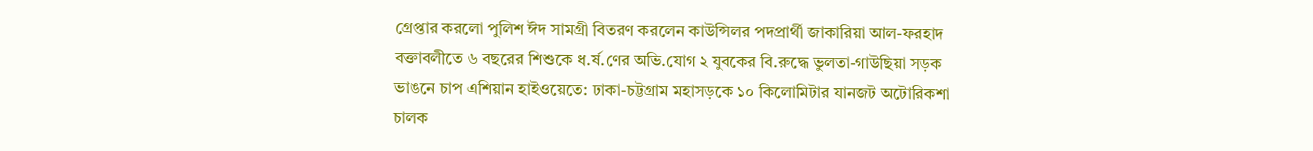গ্রেপ্তার করলো পুলিশ ঈদ সামগ্রী বিতরণ করলেন কাউন্সিলর পদপ্রার্থী জাকারিয়া আল-ফরহাদ বক্তাবলীতে ৬ বছরের শিশুকে ধ.র্ষ.ণের অভি.যোগ ২ যুবকের বি.রুদ্ধে ভুলতা-গাউছিয়া সড়ক ভাঙনে চাপ এশিয়ান হাইওয়েতে: ঢাকা-চট্টগ্রাম মহাসড়কে ১০ কিলোমিটার যানজট অটোরিকশা চালক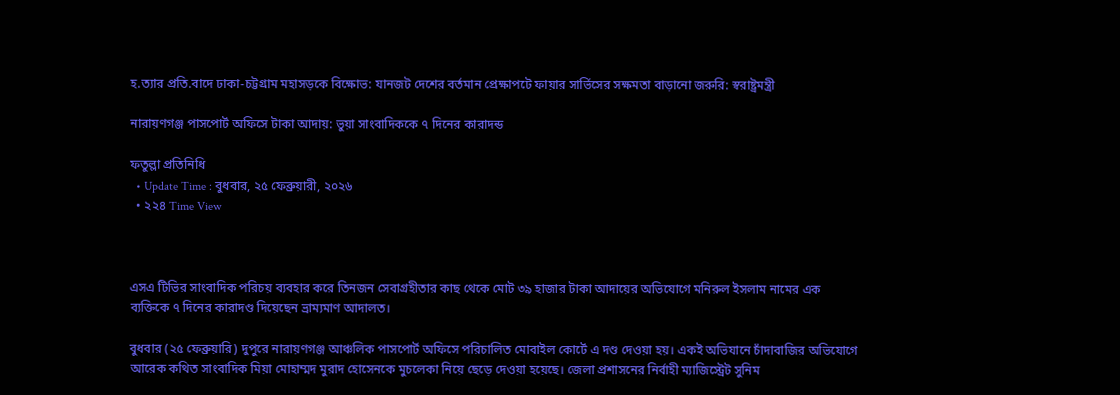হ.ত্যার প্রতি.বাদে ঢাকা-চট্টগ্রাম মহাসড়কে বিক্ষোভ: যানজট দেশের বর্তমান প্রেক্ষাপটে ফায়ার সার্ভিসের সক্ষমতা বাড়ানো জরুরি: স্বরাষ্ট্রমন্ত্রী

নারায়ণগঞ্জ পাসপোর্ট অফিসে টাকা আদায়: ভুয়া সাংবাদিককে ৭ দিনের কারাদন্ড

ফতুল্লা প্রতিনিধি
  • Update Time : বুধবার, ২৫ ফেব্রুয়ারী, ২০২৬
  • ২২৪ Time View



এসএ টিভির সাংবাদিক পরিচয় ব্যবহার করে তিনজন সেবাগ্রহীতার কাছ থেকে মোট ৩৯ হাজার টাকা আদায়ের অভিযোগে মনিরুল ইসলাম নামের এক ব্যক্তিকে ৭ দিনের কারাদণ্ড দিয়েছেন ভ্রাম্যমাণ আদালত।

বুধবার (২৫ ফেব্রুয়ারি) দুপুরে নারায়ণগঞ্জ আঞ্চলিক পাসপোর্ট অফিসে পরিচালিত মোবাইল কোর্টে এ দণ্ড দেওয়া হয়। একই অভিযানে চাঁদাবাজির অভিযোগে আরেক কথিত সাংবাদিক মিয়া মোহাম্মদ মুরাদ হোসেনকে মুচলেকা নিয়ে ছেড়ে দেওয়া হয়েছে। জেলা প্রশাসনের নির্বাহী ম্যাজিস্ট্রেট সুনিম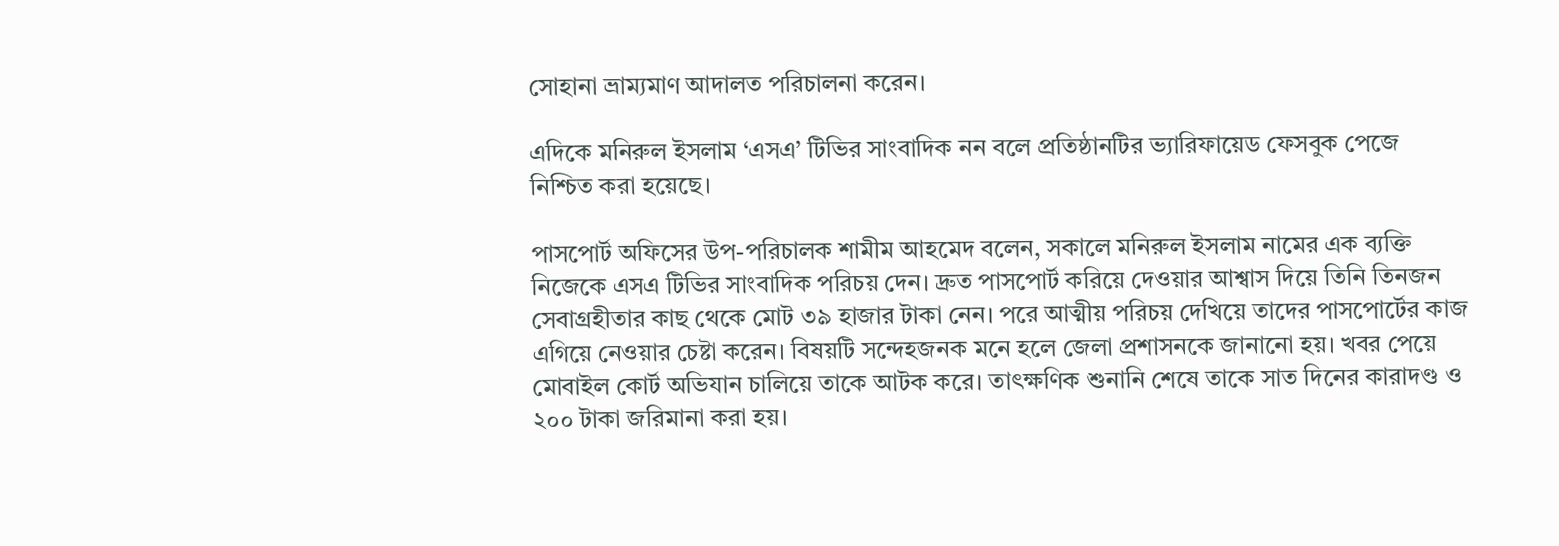সোহানা ভ্রাম্যমাণ আদালত পরিচালনা করেন।

এদিকে মনিরুল ইসলাম ‘এসএ’ টিভির সাংবাদিক নন বলে প্রতিষ্ঠানটির ভ্যারিফায়েড ফেসবুক পেজে নিশ্চিত করা হয়েছে।

পাসপোর্ট অফিসের উপ-পরিচালক শামীম আহমেদ বলেন, সকালে মনিরুল ইসলাম নামের এক ব্যক্তি নিজেকে এসএ টিভির সাংবাদিক পরিচয় দেন। দ্রুত পাসপোর্ট করিয়ে দেওয়ার আশ্বাস দিয়ে তিনি তিনজন সেবাগ্রহীতার কাছ থেকে মোট ৩৯ হাজার টাকা নেন। পরে আত্মীয় পরিচয় দেখিয়ে তাদের পাসপোর্টের কাজ এগিয়ে নেওয়ার চেষ্টা করেন। বিষয়টি সন্দেহজনক মনে হলে জেলা প্রশাসনকে জানানো হয়। খবর পেয়ে মোবাইল কোর্ট অভিযান চালিয়ে তাকে আটক করে। তাৎক্ষণিক শুনানি শেষে তাকে সাত দিনের কারাদণ্ড ও ২০০ টাকা জরিমানা করা হয়।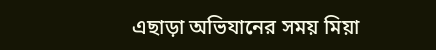এছাড়া অভিযানের সময় মিয়া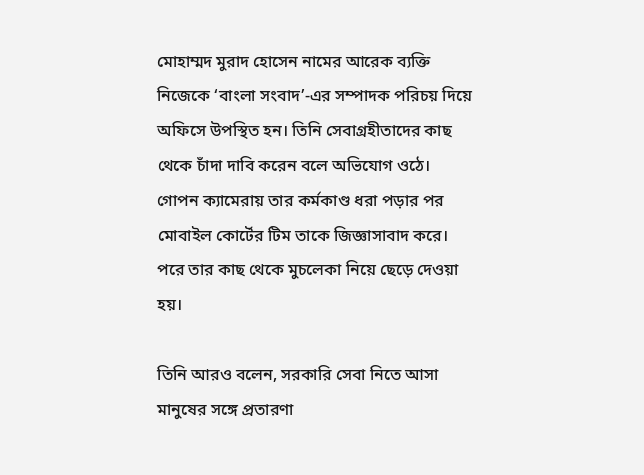মোহাম্মদ মুরাদ হোসেন নামের আরেক ব্যক্তি নিজেকে ‘বাংলা সংবাদ’-এর সম্পাদক পরিচয় দিয়ে অফিসে উপস্থিত হন। তিনি সেবাগ্রহীতাদের কাছ থেকে চাঁদা দাবি করেন বলে অভিযোগ ওঠে। গোপন ক্যামেরায় তার কর্মকাণ্ড ধরা পড়ার পর মোবাইল কোর্টের টিম তাকে জিজ্ঞাসাবাদ করে। পরে তার কাছ থেকে মুচলেকা নিয়ে ছেড়ে দেওয়া হয়।

তিনি আরও বলেন, সরকারি সেবা নিতে আসা মানুষের সঙ্গে প্রতারণা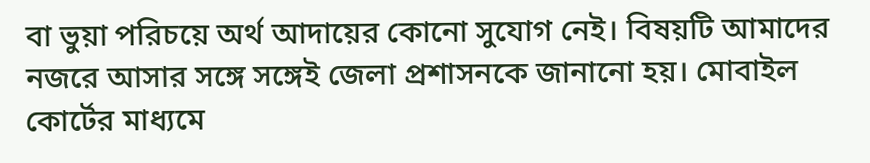বা ভুয়া পরিচয়ে অর্থ আদায়ের কোনো সুযোগ নেই। বিষয়টি আমাদের নজরে আসার সঙ্গে সঙ্গেই জেলা প্রশাসনকে জানানো হয়। মোবাইল কোর্টের মাধ্যমে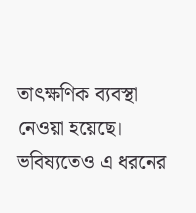তাৎক্ষণিক ব্যবস্থা নেওয়া হয়েছে। ভবিষ্যতেও এ ধরনের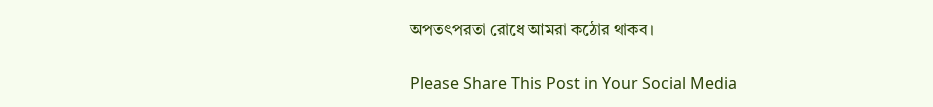অপতৎপরতা রোধে আমরা কঠোর থাকব।

Please Share This Post in Your Social Media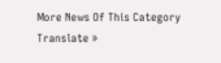More News Of This Category
Translate »